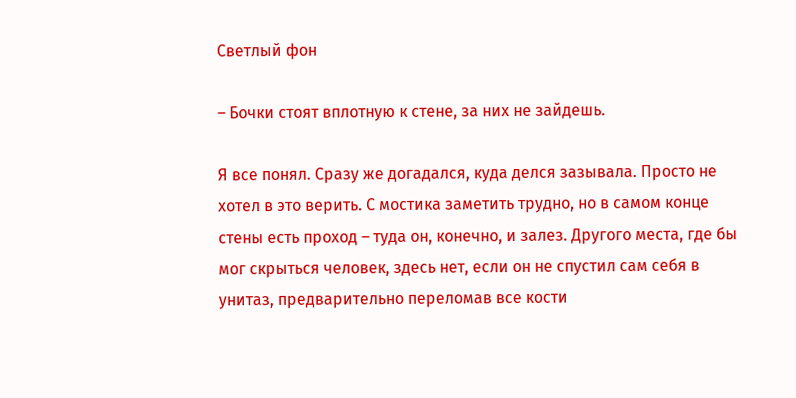Светлый фон

– Бочки стоят вплотную к стене, за них не зайдешь.

Я все понял. Сразу же догадался, куда делся зазывала. Просто не хотел в это верить. С мостика заметить трудно, но в самом конце стены есть проход – туда он, конечно, и залез. Другого места, где бы мог скрыться человек, здесь нет, если он не спустил сам себя в унитаз, предварительно переломав все кости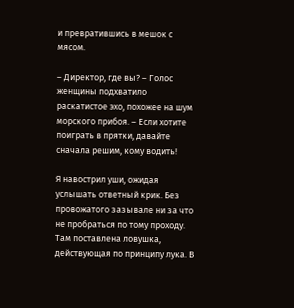и превратившись в мешок с мясом.

– Директор, где вы? – Голос женщины подхватило раскатистое эхо, похожее на шум морского прибоя. – Если хотите поиграть в прятки, давайте сначала решим, кому водить!

Я навострил уши, ожидая услышать ответный крик. Без провожатого зазывале ни за что не пробраться по тому проходу. Там поставлена ловушка, действующая по принципу лука. В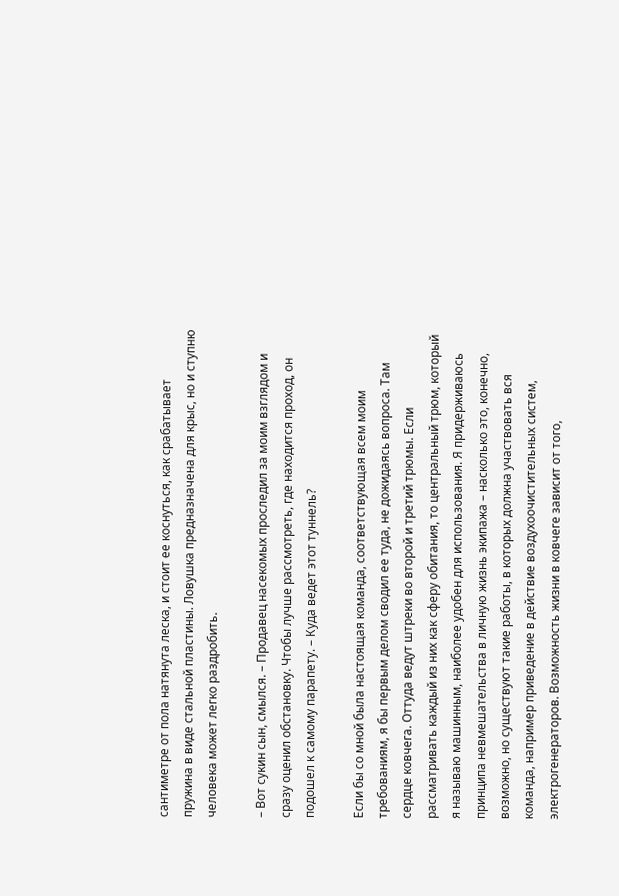сантиметре от пола натянута леска, и стоит ее коснуться, как срабатывает пружина в виде стальной пластины. Ловушка предназначена для крыс, но и ступню человека может легко раздробить.

– Вот сукин сын, смылся. – Продавец насекомых проследил за моим взглядом и сразу оценил обстановку. Чтобы лучше рассмотреть, где находится проход, он подошел к самому парапету. – Куда ведет этот туннель?

Если бы со мной была настоящая команда, соответствующая всем моим требованиям, я бы первым делом сводил ее туда, не дожидаясь вопроса. Там сердце ковчега. Оттуда ведут штреки во второй и третий трюмы. Если рассматривать каждый из них как сферу обитания, то центральный трюм, который я называю машинным, наиболее удобен для использования. Я придерживаюсь принципа невмешательства в личную жизнь экипажа – насколько это, конечно, возможно, но существуют такие работы, в которых должна участвовать вся команда, например приведение в действие воздухоочистительных систем, электрогенераторов. Возможность жизни в ковчеге зависит от того,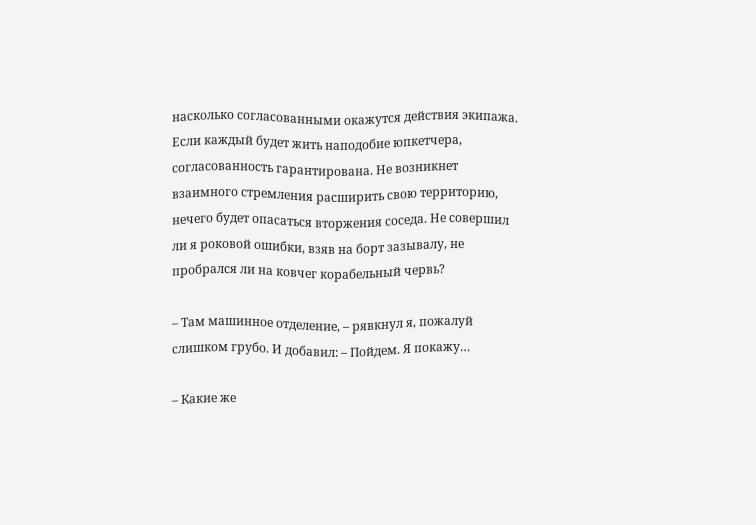насколько согласованными окажутся действия экипажа. Если каждый будет жить наподобие юпкетчера, согласованность гарантирована. Не возникнет взаимного стремления расширить свою территорию, нечего будет опасаться вторжения соседа. Не совершил ли я роковой ошибки, взяв на борт зазывалу, не пробрался ли на ковчег корабельный червь?

– Там машинное отделение, – рявкнул я, пожалуй слишком грубо. И добавил: – Пойдем. Я покажу…

– Какие же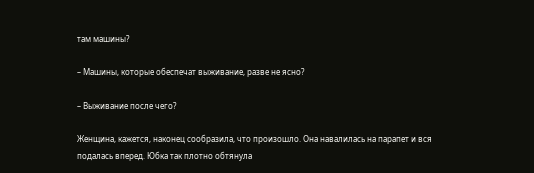там машины?

– Машины, которые обеспечат выживание, разве не ясно?

– Выживание после чего?

Женщина, кажется, наконец сообразила, что произошло. Она навалилась на парапет и вся подалась вперед. Юбка так плотно обтянула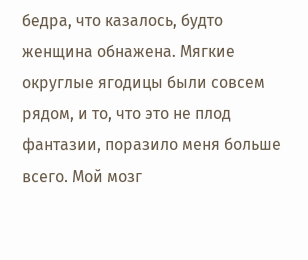бедра, что казалось, будто женщина обнажена. Мягкие округлые ягодицы были совсем рядом, и то, что это не плод фантазии, поразило меня больше всего. Мой мозг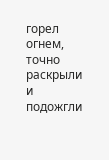горел огнем, точно раскрыли и подожгли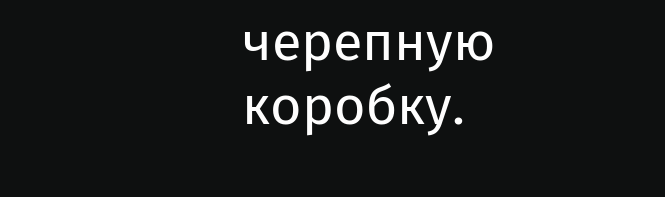черепную коробку.